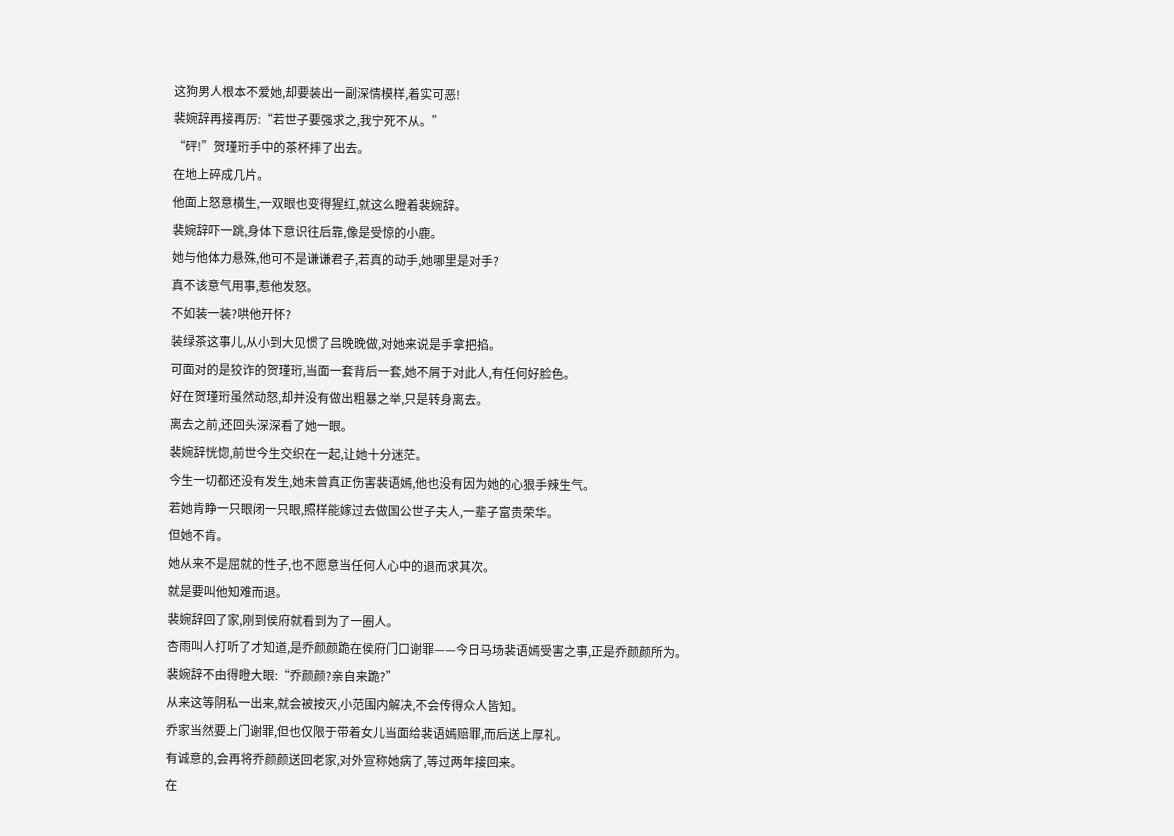这狗男人根本不爱她,却要装出一副深情模样,着实可恶!
裴婉辞再接再厉:“若世子要强求之,我宁死不从。”
“砰!”贺瑾珩手中的茶杯摔了出去。
在地上碎成几片。
他面上怒意横生,一双眼也变得猩红,就这么瞪着裴婉辞。
裴婉辞吓一跳,身体下意识往后靠,像是受惊的小鹿。
她与他体力悬殊,他可不是谦谦君子,若真的动手,她哪里是对手?
真不该意气用事,惹他发怒。
不如装一装?哄他开怀?
装绿茶这事儿,从小到大见惯了吕晚晚做,对她来说是手拿把掐。
可面对的是狡诈的贺瑾珩,当面一套背后一套,她不屑于对此人,有任何好脸色。
好在贺瑾珩虽然动怒,却并没有做出粗暴之举,只是转身离去。
离去之前,还回头深深看了她一眼。
裴婉辞恍惚,前世今生交织在一起,让她十分迷茫。
今生一切都还没有发生,她未曾真正伤害裴语嫣,他也没有因为她的心狠手辣生气。
若她肯睁一只眼闭一只眼,照样能嫁过去做国公世子夫人,一辈子富贵荣华。
但她不肯。
她从来不是屈就的性子,也不愿意当任何人心中的退而求其次。
就是要叫他知难而退。
裴婉辞回了家,刚到侯府就看到为了一圈人。
杏雨叫人打听了才知道,是乔颜颜跪在侯府门口谢罪——今日马场裴语嫣受害之事,正是乔颜颜所为。
裴婉辞不由得瞪大眼:“乔颜颜?亲自来跪?”
从来这等阴私一出来,就会被按灭,小范围内解决,不会传得众人皆知。
乔家当然要上门谢罪,但也仅限于带着女儿当面给裴语嫣赔罪,而后送上厚礼。
有诚意的,会再将乔颜颜送回老家,对外宣称她病了,等过两年接回来。
在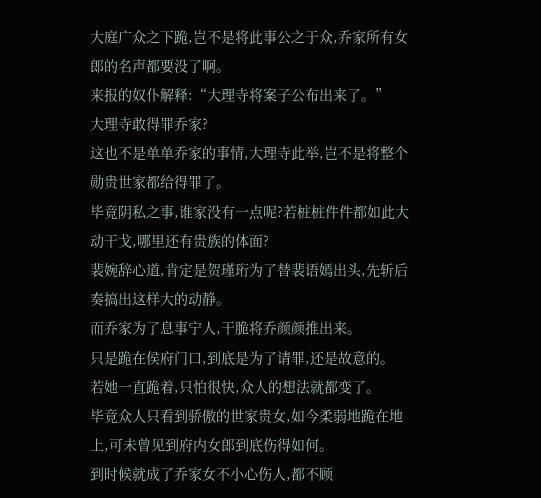大庭广众之下跪,岂不是将此事公之于众,乔家所有女郎的名声都要没了啊。
来报的奴仆解释:“大理寺将案子公布出来了。”
大理寺敢得罪乔家?
这也不是单单乔家的事情,大理寺此举,岂不是将整个勋贵世家都给得罪了。
毕竟阴私之事,谁家没有一点呢?若桩桩件件都如此大动干戈,哪里还有贵族的体面?
裴婉辞心道,肯定是贺瑾珩为了替裴语嫣出头,先斩后奏搞出这样大的动静。
而乔家为了息事宁人,干脆将乔颜颜推出来。
只是跪在侯府门口,到底是为了请罪,还是故意的。
若她一直跪着,只怕很快,众人的想法就都变了。
毕竟众人只看到骄傲的世家贵女,如今柔弱地跪在地上,可未曾见到府内女郎到底伤得如何。
到时候就成了乔家女不小心伤人,都不顾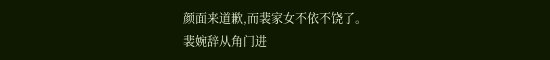颜面来道歉,而裴家女不依不饶了。
裴婉辞从角门进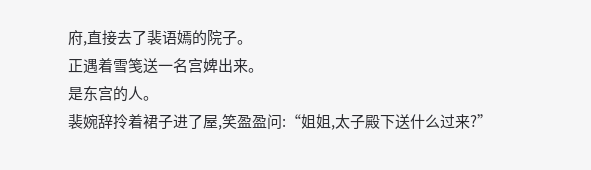府,直接去了裴语嫣的院子。
正遇着雪笺送一名宫婢出来。
是东宫的人。
裴婉辞拎着裙子进了屋,笑盈盈问:“姐姐,太子殿下送什么过来?”